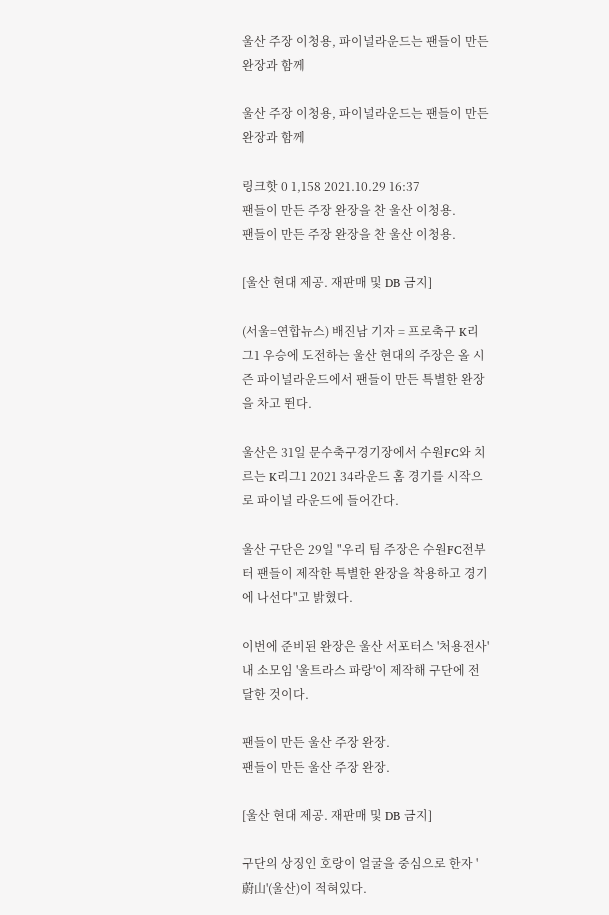울산 주장 이청용, 파이널라운드는 팬들이 만든 완장과 함께

울산 주장 이청용, 파이널라운드는 팬들이 만든 완장과 함께

링크핫 0 1,158 2021.10.29 16:37
팬들이 만든 주장 완장을 찬 울산 이청용.
팬들이 만든 주장 완장을 찬 울산 이청용.

[울산 현대 제공. 재판매 및 DB 금지]

(서울=연합뉴스) 배진남 기자 = 프로축구 K리그1 우승에 도전하는 울산 현대의 주장은 올 시즌 파이널라운드에서 팬들이 만든 특별한 완장을 차고 뛴다.

울산은 31일 문수축구경기장에서 수원FC와 치르는 K리그1 2021 34라운드 홈 경기를 시작으로 파이널 라운드에 들어간다.

울산 구단은 29일 "우리 팀 주장은 수원FC전부터 팬들이 제작한 특별한 완장을 착용하고 경기에 나선다"고 밝혔다.

이번에 준비된 완장은 울산 서포터스 '처용전사' 내 소모임 '울트라스 파랑'이 제작해 구단에 전달한 것이다.

팬들이 만든 울산 주장 완장.
팬들이 만든 울산 주장 완장.

[울산 현대 제공. 재판매 및 DB 금지]

구단의 상징인 호랑이 얼굴을 중심으로 한자 '蔚山'(울산)이 적혀있다.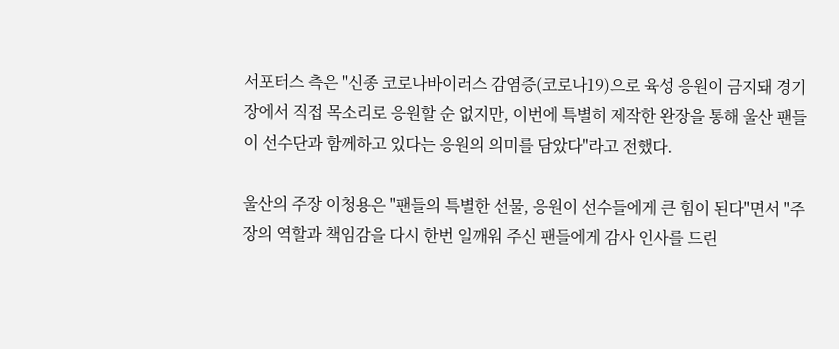서포터스 측은 "신종 코로나바이러스 감염증(코로나19)으로 육성 응원이 금지돼 경기장에서 직접 목소리로 응원할 순 없지만, 이번에 특별히 제작한 완장을 통해 울산 팬들이 선수단과 함께하고 있다는 응원의 의미를 담았다"라고 전했다.

울산의 주장 이청용은 "팬들의 특별한 선물, 응원이 선수들에게 큰 힘이 된다"면서 "주장의 역할과 책임감을 다시 한번 일깨워 주신 팬들에게 감사 인사를 드린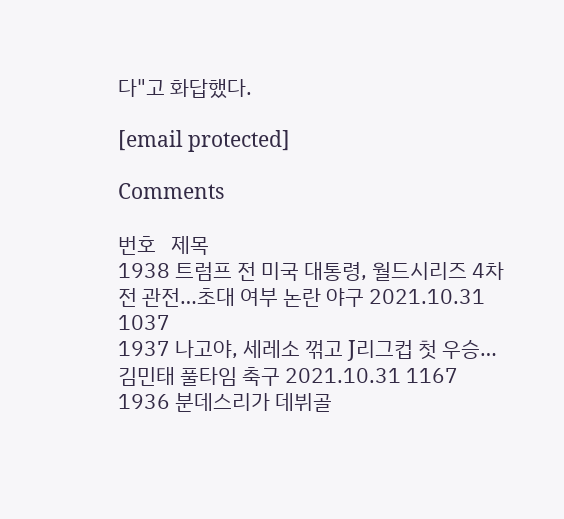다"고 화답했다.

[email protected]

Comments

번호   제목
1938 트럼프 전 미국 대통령, 월드시리즈 4차전 관전…초대 여부 논란 야구 2021.10.31 1037
1937 나고야, 세레소 꺾고 J리그컵 첫 우승…김민태 풀타임 축구 2021.10.31 1167
1936 분데스리가 데뷔골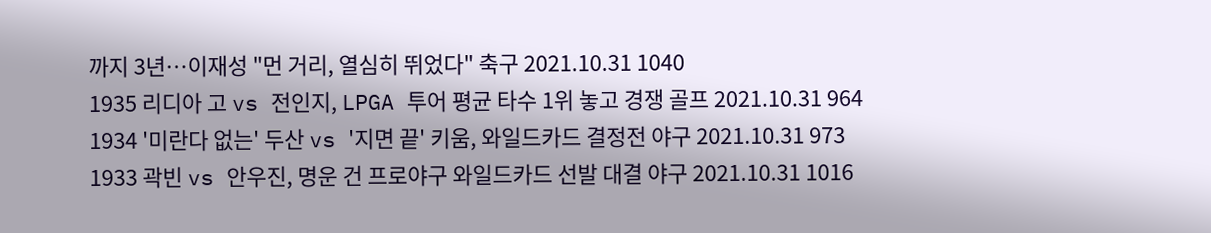까지 3년…이재성 "먼 거리, 열심히 뛰었다" 축구 2021.10.31 1040
1935 리디아 고 vs 전인지, LPGA 투어 평균 타수 1위 놓고 경쟁 골프 2021.10.31 964
1934 '미란다 없는' 두산 vs '지면 끝' 키움, 와일드카드 결정전 야구 2021.10.31 973
1933 곽빈 vs 안우진, 명운 건 프로야구 와일드카드 선발 대결 야구 2021.10.31 1016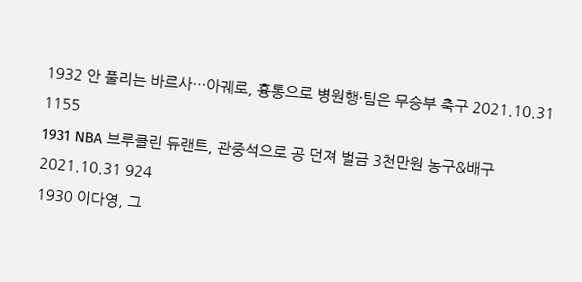1932 안 풀리는 바르사…아궤로, 흉통으로 병원행·팀은 무승부 축구 2021.10.31 1155
1931 NBA 브루클린 듀랜트, 관중석으로 공 던져 벌금 3천만원 농구&배구 2021.10.31 924
1930 이다영, 그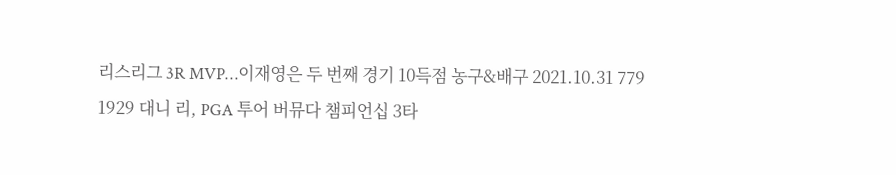리스리그 3R MVP…이재영은 두 번째 경기 10득점 농구&배구 2021.10.31 779
1929 대니 리, PGA 투어 버뮤다 챔피언십 3타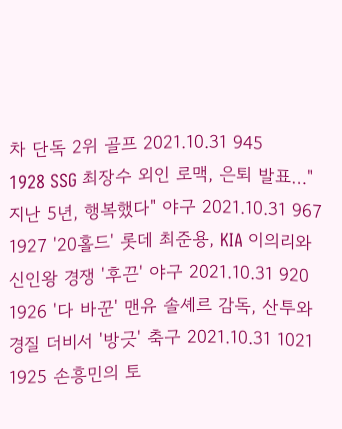차 단독 2위 골프 2021.10.31 945
1928 SSG 최장수 외인 로맥, 은퇴 발표…"지난 5년, 행복했다" 야구 2021.10.31 967
1927 '20홀드' 롯데 최준용, KIA 이의리와 신인왕 경쟁 '후끈' 야구 2021.10.31 920
1926 '다 바꾼' 맨유 솔셰르 감독, 산투와 경질 더비서 '방긋' 축구 2021.10.31 1021
1925 손흥민의 토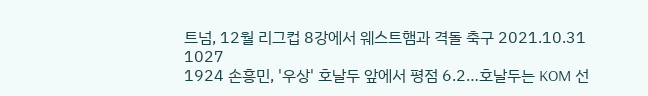트넘, 12월 리그컵 8강에서 웨스트햄과 격돌 축구 2021.10.31 1027
1924 손흥민, '우상' 호날두 앞에서 평점 6.2…호날두는 KOM 선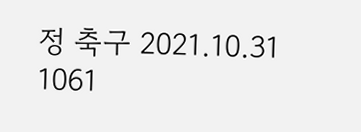정 축구 2021.10.31 1061